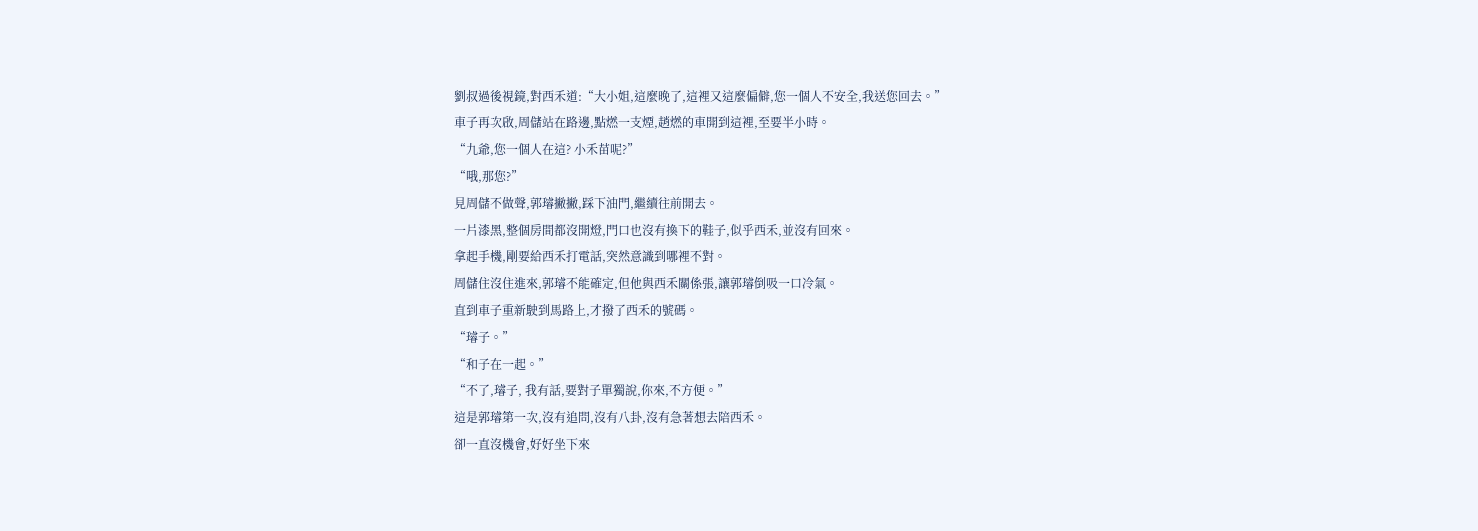劉叔過後視鏡,對西禾道:“大小姐,這麼晚了,這裡又這麼偏僻,您一個人不安全,我送您回去。”
車子再次啟,周儲站在路邊,點燃一支煙,趙燃的車開到這裡,至要半小時。
“九爺,您一個人在這? 小禾苗呢?”
“哦,那您?”
見周儲不做聲,郭璿撇撇,踩下油門,繼續往前開去。
一片漆黑,整個房間都沒開燈,門口也沒有換下的鞋子,似乎西禾,並沒有回來。
拿起手機,剛要給西禾打電話,突然意識到哪裡不對。
周儲住沒住進來,郭璿不能確定,但他與西禾關係張,讓郭璿倒吸一口冷氣。
直到車子重新駛到馬路上,才撥了西禾的號碼。
“璿子。”
“和子在一起。”
“不了,璿子, 我有話,要對子單獨說,你來,不方便。”
這是郭璿第一次,沒有追問,沒有八卦,沒有急著想去陪西禾。
卻一直沒機會,好好坐下來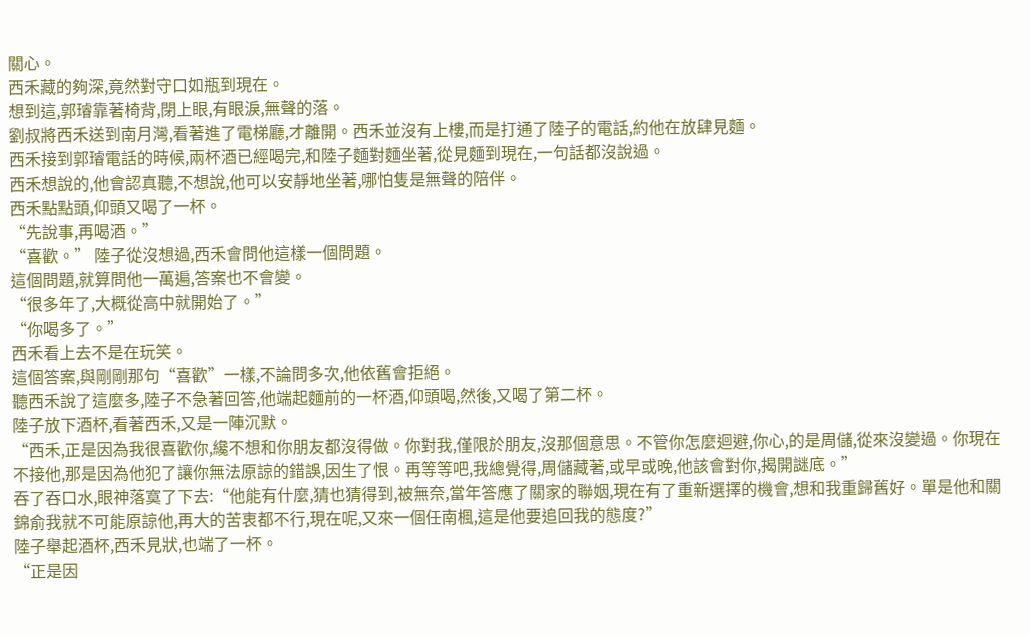關心。
西禾藏的夠深,竟然對守口如瓶到現在。
想到這,郭璿靠著椅背,閉上眼,有眼淚,無聲的落。
劉叔將西禾送到南月灣,看著進了電梯廳,才離開。西禾並沒有上樓,而是打通了陸子的電話,約他在放肆見麵。
西禾接到郭璿電話的時候,兩杯酒已經喝完,和陸子麵對麵坐著,從見麵到現在,一句話都沒說過。
西禾想說的,他會認真聽,不想說,他可以安靜地坐著,哪怕隻是無聲的陪伴。
西禾點點頭,仰頭又喝了一杯。
“先說事,再喝酒。”
“喜歡。” 陸子從沒想過,西禾會問他這樣一個問題。
這個問題,就算問他一萬遍,答案也不會變。
“很多年了,大概從高中就開始了。”
“你喝多了。”
西禾看上去不是在玩笑。
這個答案,與剛剛那句“喜歡”一樣,不論問多次,他依舊會拒絕。
聽西禾說了這麼多,陸子不急著回答,他端起麵前的一杯酒,仰頭喝,然後,又喝了第二杯。
陸子放下酒杯,看著西禾,又是一陣沉默。
“西禾,正是因為我很喜歡你,纔不想和你朋友都沒得做。你對我,僅限於朋友,沒那個意思。不管你怎麼迴避,你心,的是周儲,從來沒變過。你現在不接他,那是因為他犯了讓你無法原諒的錯誤,因生了恨。再等等吧,我總覺得,周儲藏著,或早或晚,他該會對你,揭開謎底。”
吞了吞口水,眼神落寞了下去:“他能有什麼,猜也猜得到,被無奈,當年答應了關家的聯姻,現在有了重新選擇的機會,想和我重歸舊好。單是他和關錦俞我就不可能原諒他,再大的苦衷都不行,現在呢,又來一個任南楓,這是他要追回我的態度?”
陸子舉起酒杯,西禾見狀,也端了一杯。
“正是因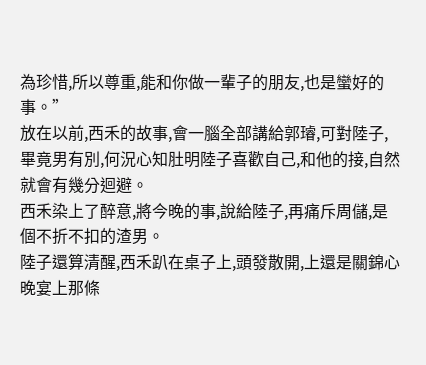為珍惜,所以尊重,能和你做一輩子的朋友,也是蠻好的事。”
放在以前,西禾的故事,會一腦全部講給郭璿,可對陸子,畢竟男有別,何況心知肚明陸子喜歡自己,和他的接,自然就會有幾分迴避。
西禾染上了醉意,將今晚的事,說給陸子,再痛斥周儲,是個不折不扣的渣男。
陸子還算清醒,西禾趴在桌子上,頭發散開,上還是關錦心晚宴上那條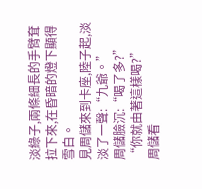淡綠子,兩條細長的手臂耷拉下來,在昏暗的燈下顯得雪白。
見周儲來到卡座,陸子起,淡淡了一聲:“九爺。”
周儲臉沉:“喝了多?”
“你就由著這樣喝?”
周儲看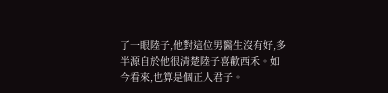了一眼陸子,他對這位男醫生沒有好,多半源自於他很清楚陸子喜歡西禾。如今看來,也算是個正人君子。